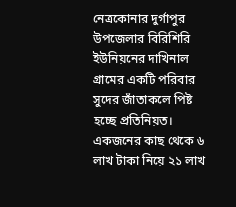নেত্রকোনার দুর্গাপুর উপজেলার বিরিশিরি ইউনিয়নের দাখিনাল গ্রামের একটি পরিবার সুদের জাঁতাকলে পিষ্ট হচ্ছে প্রতিনিয়ত। একজনের কাছ থেকে ৬ লাখ টাকা নিয়ে ২১ লাখ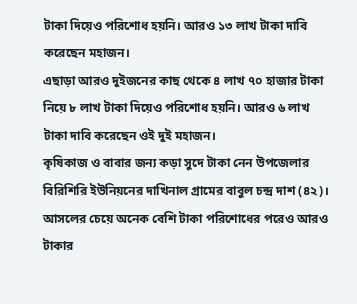টাকা দিয়েও পরিশোধ হয়নি। আরও ১৩ লাখ টাকা দাবি করেছেন মহাজন।
এছাড়া আরও দুইজনের কাছ থেকে ৪ লাখ ৭০ হাজার টাকা নিয়ে ৮ লাখ টাকা দিয়েও পরিশোধ হয়নি। আরও ৬ লাখ টাকা দাবি করেছেন ওই দুই মহাজন।
কৃষিকাজ ও বাবার জন্য কড়া সুদে টাকা নেন উপজেলার বিরিশিরি ইউনিয়নের দাখিনাল গ্রামের বাবুল চন্দ্র দাশ (৪২)। আসলের চেয়ে অনেক বেশি টাকা পরিশোধের পরেও আরও টাকার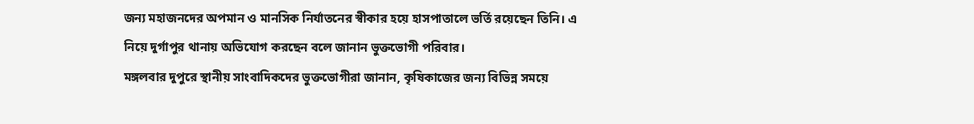জন্য মহাজনদের অপমান ও মানসিক নির্যাতনের স্বীকার হয়ে হাসপাতালে ভর্তি রয়েছেন তিনি। এ নিয়ে দুর্গাপুর থানায় অভিযোগ করছেন বলে জানান ভুক্তভোগী পরিবার।
মঙ্গলবার দুপুরে স্থানীয় সাংবাদিকদের ভুক্তভোগীরা জানান, কৃষিকাজের জন্য বিভিন্ন সময়ে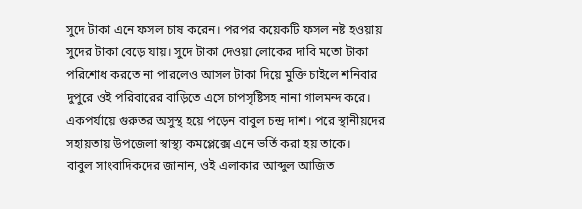সুদে টাকা এনে ফসল চাষ করেন। পরপর কয়েকটি ফসল নষ্ট হওয়ায় সুদের টাকা বেড়ে যায়। সুদে টাকা দেওয়া লোকের দাবি মতো টাকা পরিশোধ করতে না পারলেও আসল টাকা দিয়ে মুক্তি চাইলে শনিবার দুপুরে ওই পরিবারের বাড়িতে এসে চাপসৃষ্টিসহ নানা গালমন্দ করে। একপর্যায়ে গুরুতর অসুস্থ হয়ে পড়েন বাবুল চন্দ্র দাশ। পরে স্থানীয়দের সহায়তায় উপজেলা স্বাস্থ্য কমপ্লেক্সে এনে ভর্তি করা হয় তাকে।
বাবুল সাংবাদিকদের জানান, ওই এলাকার আব্দুল আজিত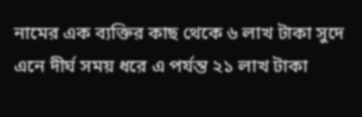নামের এক ব্যক্তির কাছ থেকে ৬ লাখ টাকা সুদে এনে দীর্ঘ সময় ধরে এ পর্যন্ত ২১ লাখ টাকা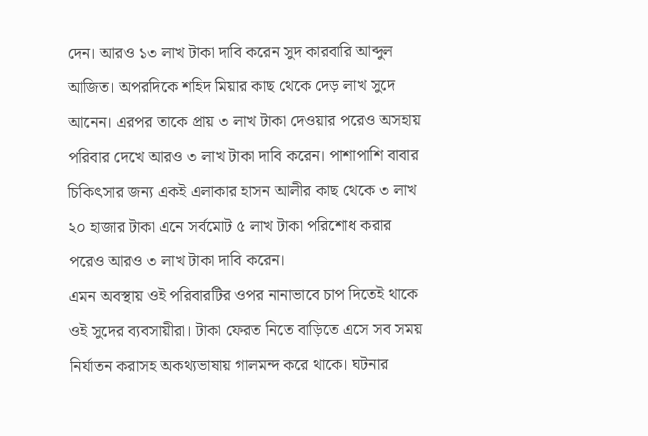দেন। আরও ১৩ লাখ টাকা দাবি করেন সুদ কারবারি আব্দুল আজিত। অপরদিকে শহিদ মিয়ার কাছ থেকে দেড় লাখ সুদে আনেন। এরপর তাকে প্রায় ৩ লাখ টাকা দেওয়ার পরেও অসহায় পরিবার দেখে আরও ৩ লাখ টাকা দাবি করেন। পাশাপাশি বাবার চিকিৎসার জন্য একই এলাকার হাসন আলীর কাছ থেকে ৩ লাখ ২০ হাজার টাকা এনে সর্বমোট ৫ লাখ টাকা পরিশোধ করার পরেও আরও ৩ লাখ টাকা দাবি করেন।
এমন অবস্থায় ওই পরিবারটির ওপর নানাভাবে চাপ দিতেই থাকে ওই সুদের ব্যবসায়ীরা। টাকা ফেরত নিতে বাড়িতে এসে সব সময় নির্যাতন করাসহ অকথ্যভাষায় গালমন্দ করে থাকে। ঘটনার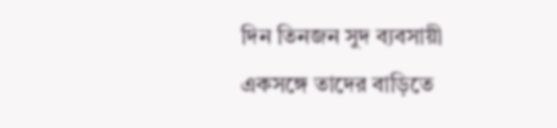দিন তিনজন সুদ ব্যবসায়ী একসঙ্গে তাদের বাড়িতে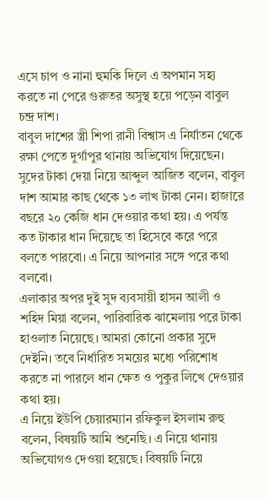এসে চাপ ও নানা হুমকি দিলে এ অপমান সহ্য করতে না পেরে গুরুতর অসুস্থ হয়ে পড়েন বাবুল চন্দ্র দাশ।
বাবুল দাশের স্ত্রী শিপা রানী বিশ্বাস এ নির্যাতন থেকে রক্ষা পেতে দুর্গাপুর থানায় অভিযোগ দিয়েছেন।
সুদের টাকা দেয়া নিয়ে আব্দুল আজিত বলেন, বাবুল দাশ আমার কাছ থেকে ১৩ লাখ টাকা নেন। হাজারে বছরে ২০ কেজি ধান দেওয়ার কথা হয়। এ পর্যন্ত কত টাকার ধান দিয়েছে তা হিসেবে করে পরে বলতে পারবো। এ নিয়ে আপনার সঙ্গে পরে কথা বলবো।
এলাকার অপর দুই সুদ ব্যবসায়ী হাসন আলী ও শহিদ মিয়া বলেন, পারিবারিক ঝামেলায় পরে টাকা হাওলাত নিয়েছে। আমরা কোনো প্রকার সুদে দেইনি। তবে নির্ধারিত সময়ের মধ্যে পরিশোধ করতে না পারলে ধান ক্ষেত ও পুকুর লিখে দেওয়ার কথা হয়।
এ নিয়ে ইউপি চেয়ারম্যান রফিকুল ইসলাম রুহু বলেন, বিষয়টি আমি শুনেছি। এ নিয়ে থানায় অভিযোগও দেওয়া হয়েছে। বিষয়টি নিয়ে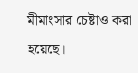মীমাংসার চেষ্টাও করা হয়েছে।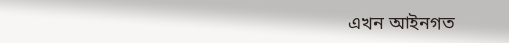এখন আইনগত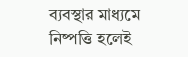ব্যবস্থার মাধ্যমে নিষ্পত্তি হলেই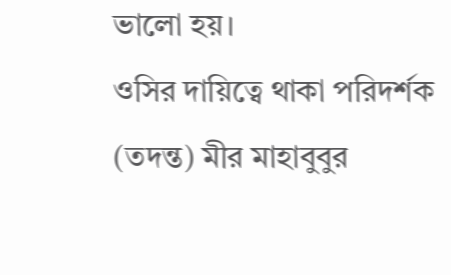ভালো হয়।
ওসির দায়িত্বে থাকা পরিদর্শক (তদন্ত) মীর মাহাবুবুর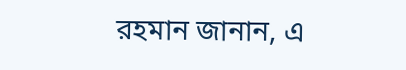রহমান জানান, এ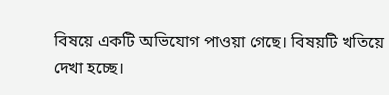বিষয়ে একটি অভিযোগ পাওয়া গেছে। বিষয়টি খতিয়ে দেখা হচ্ছে।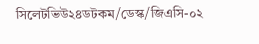সিলেটভিউ২৪ডটকম/ডেস্ক/জিএসি-০২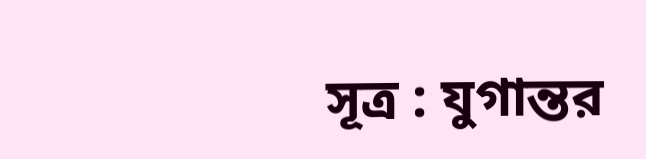সূত্র : যুগান্তর